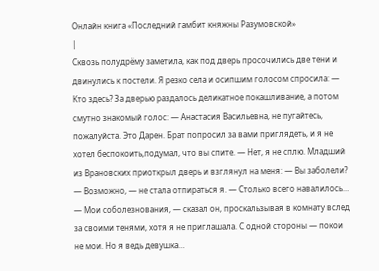Онлайн книга «Последний гамбит княжны Разумовской»
|
Сквозь полудрёму заметила, как под дверь просочились две тени и двинулись к постели. Я резко села и осипшим голосом спросила: — Кто здесь? За дверью раздалось деликатное покашливание, а потом смутно знакомый голос: — Анастасия Васильевна, не пугайтесь, пожалуйста. Это Дарен. Брат попросил за вами приглядеть, и я не хотел беспокоить,подумал, что вы спите. — Нет, я не сплю. Младший из Врановских приоткрыл дверь и взглянул на меня: — Вы заболели? — Возможно, — не стала отпираться я. — Столько всего навалилось… — Мои соболезнования, — сказал он, проскальзывая в комнату вслед за своими тенями, хотя я не приглашала. С одной стороны — покои не мои. Но я ведь девушка…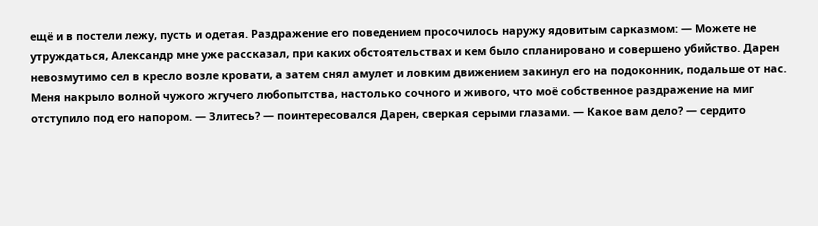ещё и в постели лежу, пусть и одетая. Раздражение его поведением просочилось наружу ядовитым сарказмом: — Можете не утруждаться, Александр мне уже рассказал, при каких обстоятельствах и кем было спланировано и совершено убийство. Дарен невозмутимо сел в кресло возле кровати, а затем снял амулет и ловким движением закинул его на подоконник, подальше от нас. Меня накрыло волной чужого жгучего любопытства, настолько сочного и живого, что моё собственное раздражение на миг отступило под его напором. — Злитесь? — поинтересовался Дарен, сверкая серыми глазами. — Какое вам дело? — сердито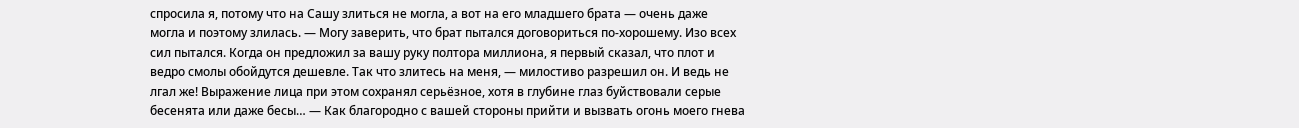спросила я, потому что на Сашу злиться не могла, а вот на его младшего брата — очень даже могла и поэтому злилась. — Могу заверить, что брат пытался договориться по-хорошему. Изо всех сил пытался. Когда он предложил за вашу руку полтора миллиона, я первый сказал, что плот и ведро смолы обойдутся дешевле. Так что злитесь на меня, — милостиво разрешил он. И ведь не лгал же! Выражение лица при этом сохранял серьёзное, хотя в глубине глаз буйствовали серые бесенята или даже бесы… — Как благородно с вашей стороны прийти и вызвать огонь моего гнева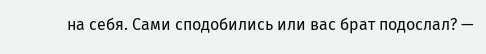на себя. Сами сподобились или вас брат подослал? —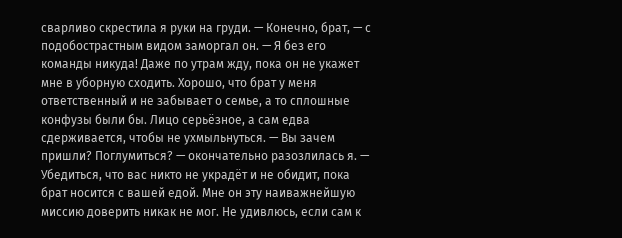сварливо скрестила я руки на груди. — Конечно, брат, — с подобострастным видом заморгал он. — Я без его команды никуда! Даже по утрам жду, пока он не укажет мне в уборную сходить. Хорошо, что брат у меня ответственный и не забывает о семье, а то сплошные конфузы были бы. Лицо серьёзное, а сам едва сдерживается, чтобы не ухмыльнуться. — Вы зачем пришли? Поглумиться? — окончательно разозлилась я. — Убедиться, что вас никто не украдёт и не обидит, пока брат носится с вашей едой. Мне он эту наиважнейшую миссию доверить никак не мог. Не удивлюсь, если сам к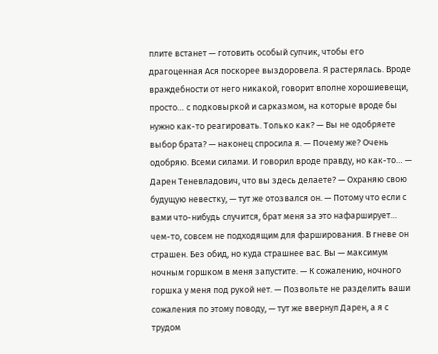плите встанет — готовить особый супчик, чтобы его драгоценная Ася поскорее выздоровела. Я растерялась. Вроде враждебности от него никакой, говорит вполне хорошиевещи, просто… с подковыркой и сарказмом, на которые вроде бы нужно как-то реагировать. Только как? — Вы не одобряете выбор брата? — наконец спросила я. — Почему же? Очень одобряю. Всеми силами. И говорил вроде правду, но как-то… — Дарен Теневладович, что вы здесь делаете? — Охраняю свою будущую невестку, — тут же отозвался он. — Потому что если с вами что-нибудь случится, брат меня за это нафарширует… чем-то, совсем не подходящим для фарширования. В гневе он страшен. Без обид, но куда страшнее вас. Вы — максимум ночным горшком в меня запустите. — К сожалению, ночного горшка у меня под рукой нет. — Позвольте не разделить ваши сожаления по этому поводу, — тут же ввернул Дарен, а я с трудом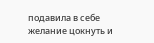подавила в себе желание цокнуть и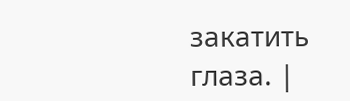закатить глаза. |